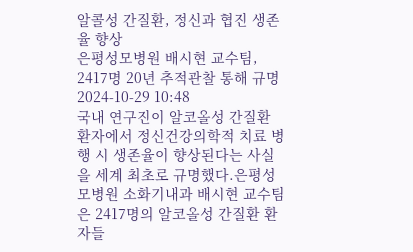알콜성 간질환, 정신과 협진 생존율 향상
은평성모병원 배시현 교수팀, 2417명 20년 추적관찰 통해 규명 2024-10-29 10:48
국내 연구진이 알코올성 간질환 환자에서 정신건강의학적 치료 병행 시 생존율이 향상된다는 사실을 세계 최초로 규명했다.은평성모병원 소화기내과 배시현 교수팀은 2417명의 알코올성 간질환 환자들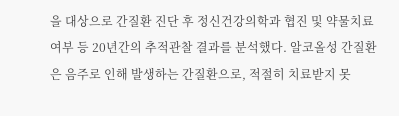을 대상으로 간질환 진단 후 정신건강의학과 협진 및 약물치료 여부 등 20년간의 추적관찰 결과를 분석했다. 알코올성 간질환은 음주로 인해 발생하는 간질환으로, 적절히 치료받지 못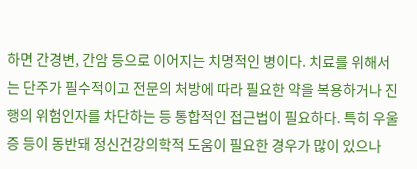하면 간경변, 간암 등으로 이어지는 치명적인 병이다. 치료를 위해서는 단주가 필수적이고 전문의 처방에 따라 필요한 약을 복용하거나 진행의 위험인자를 차단하는 등 통합적인 접근법이 필요하다. 특히 우울증 등이 동반돼 정신건강의학적 도움이 필요한 경우가 많이 있으나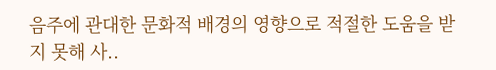음주에 관대한 문화적 배경의 영향으로 적절한 도움을 받지 못해 사..